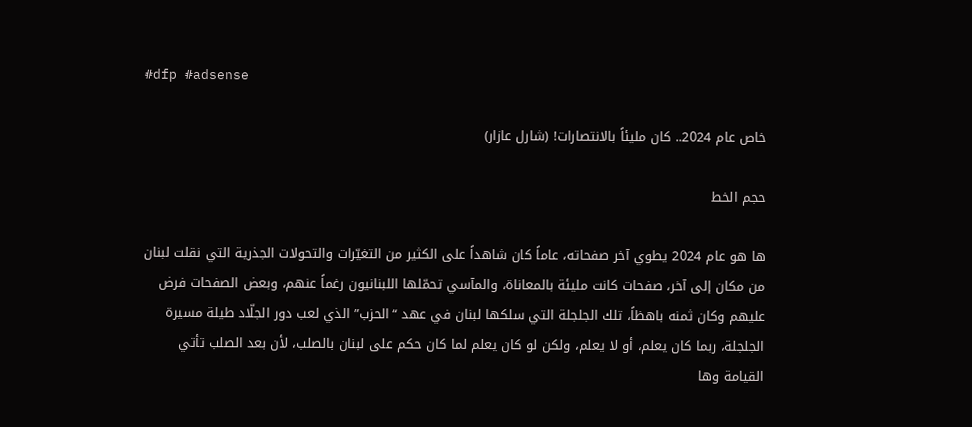#dfp #adsense

خاص عام 2024.. كان مليئاً بالانتصارات! (شارل عازار)

حجم الخط

ها هو عام 2024 يطوي آخر صفحاته، عاماً كان شاهداً على الكثير من التغيّرات والتحولات الجذرية التي نقلت لبنان من مكان إلى آخر، صفحات كانت مليئة بالمعاناة، والمآسي تحمّلها اللبنانيون رغماً عنهم، وبعض الصفحات فرض عليهم وكان ثمنه باهظاً، تلك الجلجلة التي سلكها لبنان في عهد “الحزب” الذي لعب دور الجلّاد طيلة مسيرة الجلجلة، ربما كان يعلم، أو لا يعلم، ولكن لو كان يعلم لما كان حكم على لبنان بالصلب، لأن بعد الصلب تأتي القيامة وها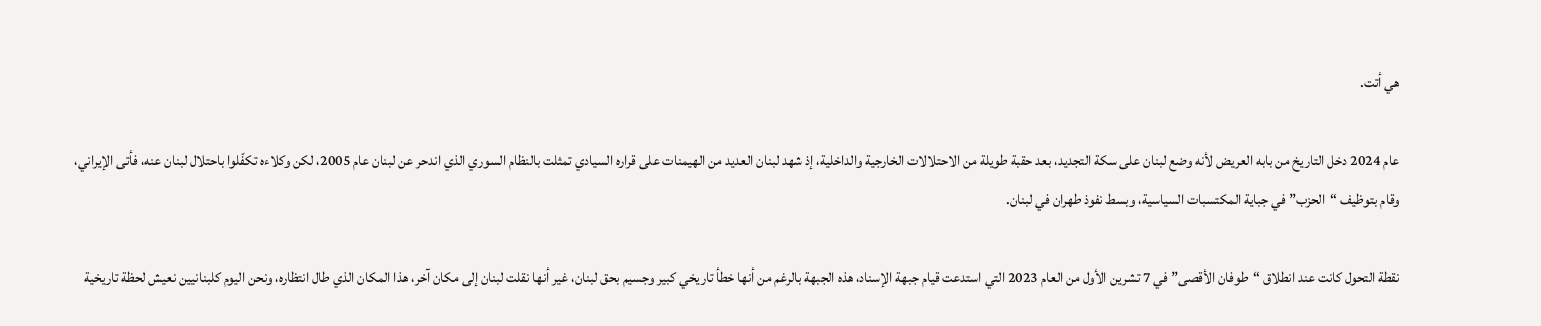هي أتت.

عام 2024 دخل التاريخ من بابه العريض لأنه وضع لبنان على سكة التجديد، بعد حقبة طويلة من الاحتلالات الخارجية والداخلية، إذ شهد لبنان العديد من الهيمنات على قراره السيادي تمثلت بالنظام السوري الذي اندحر عن لبنان عام 2005، لكن وكلاءه تكفّلوا باحتلال لبنان عنه، فأتى الإيراني، وقام بتوظيف “الحزب” في جباية المكتسبات السياسية، وبسط نفوذ طهران في لبنان.

نقطة التحول كانت عند انطلاق “طوفان الأقصى” في 7 تشرين الأول من العام 2023 التي استدعت قيام جبهة الإسناد، هذه الجبهة بالرغم من أنها خطأ تاريخي كبير وجسيم بحق لبنان، غير أنها نقلت لبنان إلى مكان آخر، هذا المكان الذي طال انتظاره، ونحن اليوم كلبنانيين نعيش لحظة تاريخية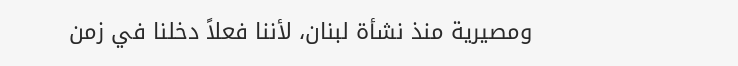ومصيرية منذ نشأة لبنان، لأننا فعلاً دخلنا في زمن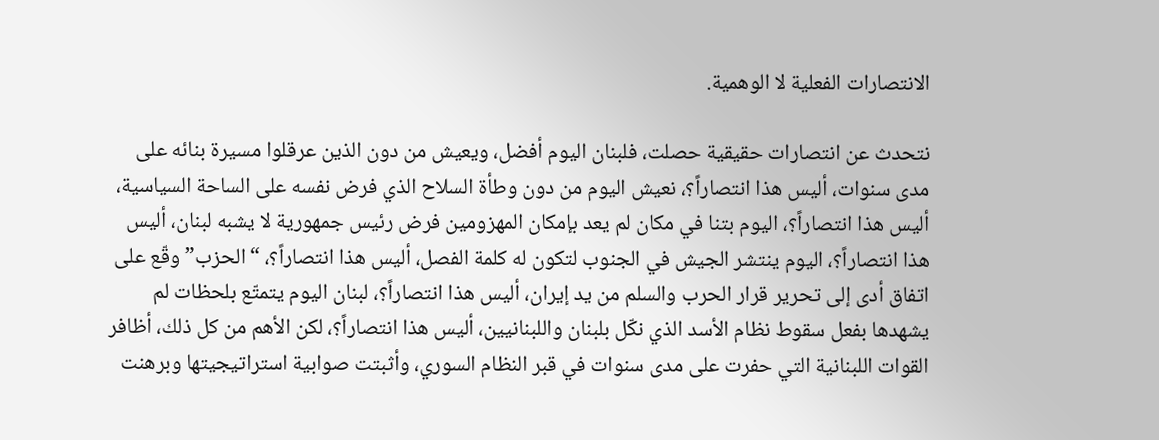الانتصارات الفعلية لا الوهمية.

نتحدث عن انتصارات حقيقية حصلت، فلبنان اليوم أفضل، ويعيش من دون الذين عرقلوا مسيرة بنائه على مدى سنوات، أليس هذا انتصاراً؟، نعيش اليوم من دون وطأة السلاح الذي فرض نفسه على الساحة السياسية، أليس هذا انتصاراً؟، اليوم بتنا في مكان لم يعد بإمكان المهزومين فرض رئيس جمهورية لا يشبه لبنان، أليس هذا انتصاراً؟، اليوم ينتشر الجيش في الجنوب لتكون له كلمة الفصل، أليس هذا انتصاراً؟، “الحزب” وقّع على اتفاق أدى إلى تحرير قرار الحرب والسلم من يد إيران، أليس هذا انتصاراً؟، لبنان اليوم يتمتّع بلحظات لم يشهدها بفعل سقوط نظام الأسد الذي نكّل بلبنان واللبنانيين، أليس هذا انتصاراً؟، لكن الأهم من كل ذلك، أظافر القوات اللبنانية التي حفرت على مدى سنوات في قبر النظام السوري، وأثبتت صوابية استراتيجيتها وبرهنت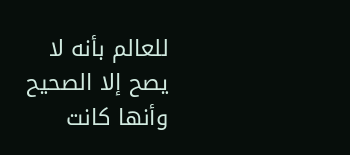للعالم بأنه لا يصح إلا الصحيح وأنها كانت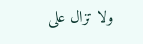ولا تزال على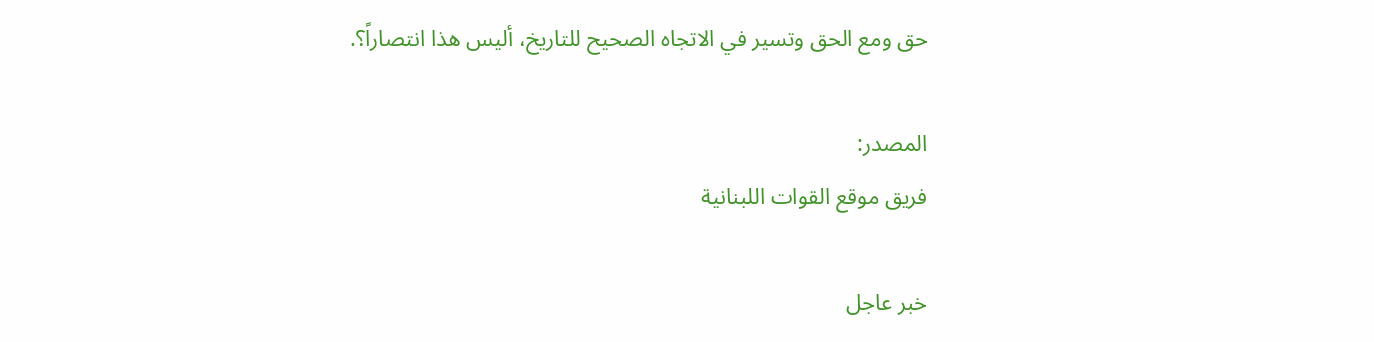حق ومع الحق وتسير في الاتجاه الصحيح للتاريخ، أليس هذا انتصاراً؟.

المصدر:
فريق موقع القوات اللبنانية

خبر عاجل